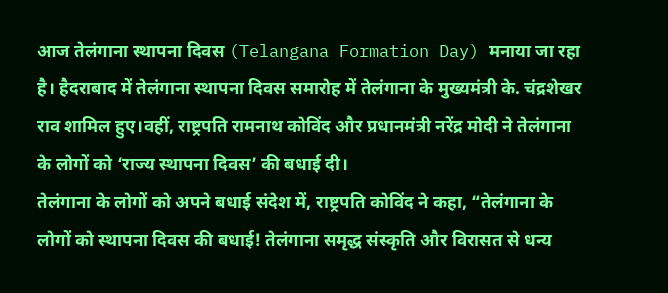आज तेलंगाना स्थापना दिवस (Telangana Formation Day) मनाया जा रहा है। हैदराबाद में तेलंगाना स्थापना दिवस समारोह में तेलंगाना के मुख्यमंत्री के. चंद्रशेखर राव शामिल हुए।वहीं, राष्ट्रपति रामनाथ कोविंद और प्रधानमंत्री नरेंद्र मोदी ने तेलंगाना के लोगों को ‘राज्य स्थापना दिवस’ की बधाई दी।
तेलंगाना के लोगों को अपने बधाई संदेश में, राष्ट्रपति कोविंद ने कहा, “तेलंगाना के लोगों को स्थापना दिवस की बधाई! तेलंगाना समृद्ध संस्कृति और विरासत से धन्य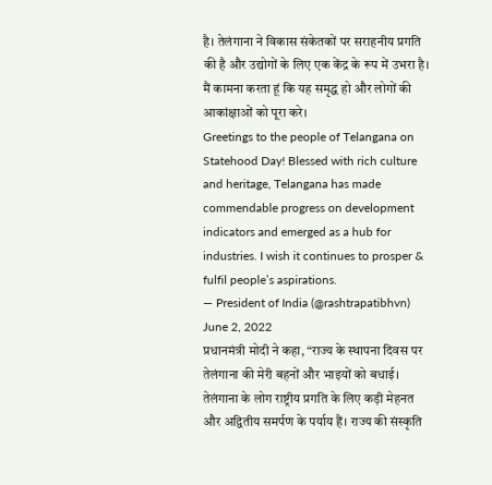है। तेलंगाना ने विकास संकेतकों पर सराहनीय प्रगति की है और उद्योगों के लिए एक केंद्र के रूप में उभरा है। मैं कामना करता हूं कि यह समृद्ध हो और लोगों की आकांक्षाओं को पूरा करे।
Greetings to the people of Telangana on Statehood Day! Blessed with rich culture and heritage, Telangana has made commendable progress on development indicators and emerged as a hub for industries. I wish it continues to prosper & fulfil people’s aspirations.
— President of India (@rashtrapatibhvn) June 2, 2022
प्रधानमंत्री मोदी ने कहा, “राज्य के स्थापना दिवस पर तेलंगाना की मेरी बहनों और भाइयों को बधाई। तेलंगाना के लोग राष्ट्रीय प्रगति के लिए कड़ी मेहनत और अद्वितीय समर्पण के पर्याय हैं। राज्य की संस्कृति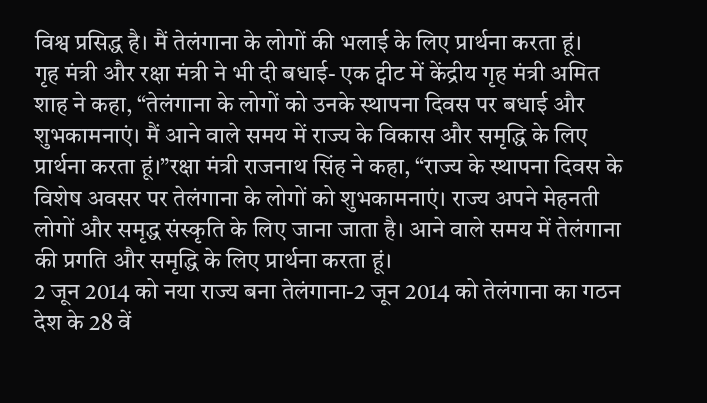विश्व प्रसिद्ध है। मैं तेलंगाना के लोगों की भलाई के लिए प्रार्थना करता हूं।
गृह मंत्री और रक्षा मंत्री ने भी दी बधाई- एक ट्वीट में केंद्रीय गृह मंत्री अमित शाह ने कहा, “तेलंगाना के लोगों को उनके स्थापना दिवस पर बधाई और शुभकामनाएं। मैं आने वाले समय में राज्य के विकास और समृद्धि के लिए प्रार्थना करता हूं।”रक्षा मंत्री राजनाथ सिंह ने कहा, “राज्य के स्थापना दिवस के विशेष अवसर पर तेलंगाना के लोगों को शुभकामनाएं। राज्य अपने मेहनती लोगों और समृद्ध संस्कृति के लिए जाना जाता है। आने वाले समय में तेलंगाना की प्रगति और समृद्धि के लिए प्रार्थना करता हूं।
2 जून 2014 को नया राज्य बना तेलंगाना-2 जून 2014 को तेलंगाना का गठन देश के 28 वें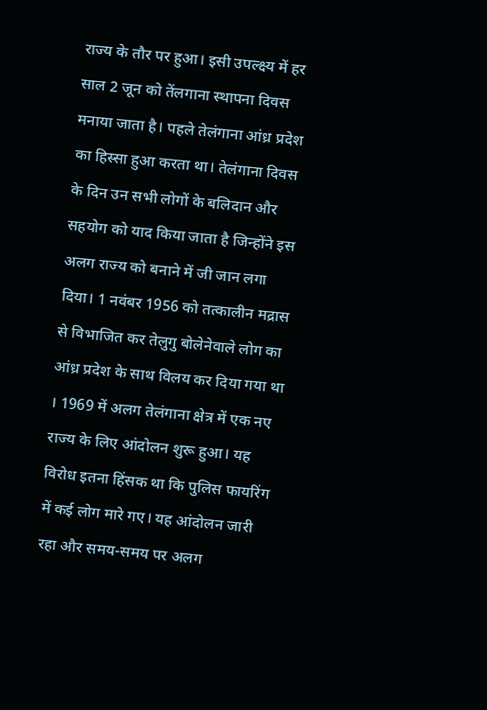राज्य के तौर पर हुआ। इसी उपल्क्ष्य में हर साल 2 जून को तेंलगाना स्थापना दिवस मनाया जाता है। पहले तेलंगाना आंध्र प्रदेश का हिस्सा हुआ करता था। तेलंगाना दिवस के दिन उन सभी लोगों के बलिदान और सहयोग को याद किया जाता है जिन्होंने इस अलग राज्य को बनाने में जी जान लगा दिया। 1 नवंबर 1956 को तत्कालीन मद्रास से विभाजित कर तेलुगु बोलेनेवाले लोग का आंध्र प्रदेश के साथ विलय कर दिया गया था । 1969 में अलग तेलंगाना क्षेत्र में एक नए राज्य के लिए आंदोलन शुरू हुआ। यह विरोध इतना हिंसक था कि पुलिस फायरिंग में कई लोग मारे गए। यह आंदोलन जारी रहा और समय-समय पर अलग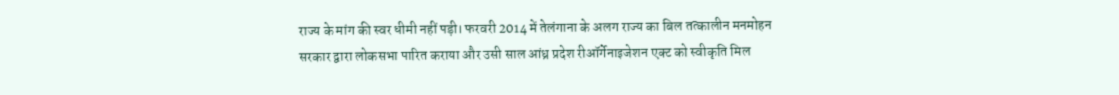राज्य के मांग की स्वर धीमी नहीं पड़ी। फरवरी 2014 में तेलंगाना के अलग राज्य का बिल तत्कालीन मनमोहन सरकार द्वारा लोकसभा पारित कराया और उसी साल आंध्र प्रदेश रीऑर्गेनाइजेशन एक्ट को स्वीकृति मिल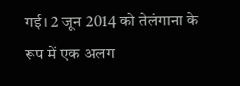गई। 2 जून 2014 को तेलंगाना के रूप में एक अलग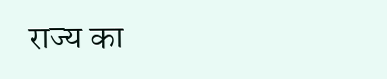राज्य का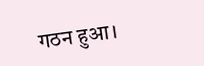गठन हुआ।